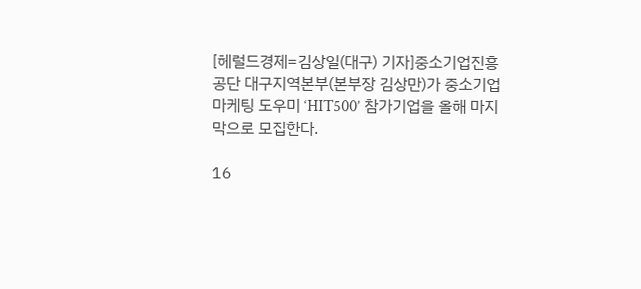[헤럴드경제=김상일(대구) 기자]중소기업진흥공단 대구지역본부(본부장 김상만)가 중소기업 마케팅 도우미 ‘HIT500’ 참가기업을 올해 마지막으로 모집한다.

16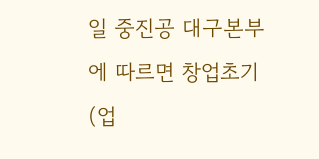일 중진공 대구본부에 따르면 창업초기(업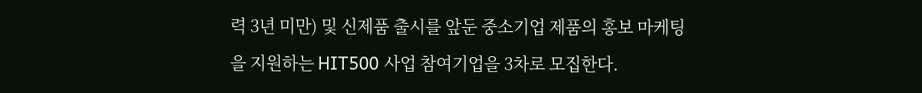력 3년 미만) 및 신제품 출시를 앞둔 중소기업 제품의 홍보 마케팅을 지원하는 HIT500 사업 참여기업을 3차로 모집한다.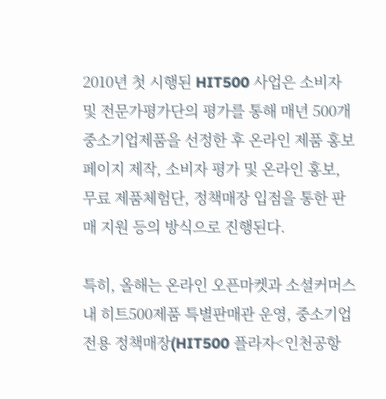2010년 첫 시행된 HIT500 사업은 소비자 및 전문가평가단의 평가를 통해 매년 500개 중소기업제품을 선정한 후 온라인 제품 홍보페이지 제작, 소비자 평가 및 온라인 홍보, 무료 제품체험단, 정책매장 입점을 통한 판매 지원 등의 방식으로 진행된다.

특히, 올해는 온라인 오픈마켓과 소셜커머스 내 히트500제품 특별판매관 운영, 중소기업 전용 정책매장(HIT500 플라자<인천공항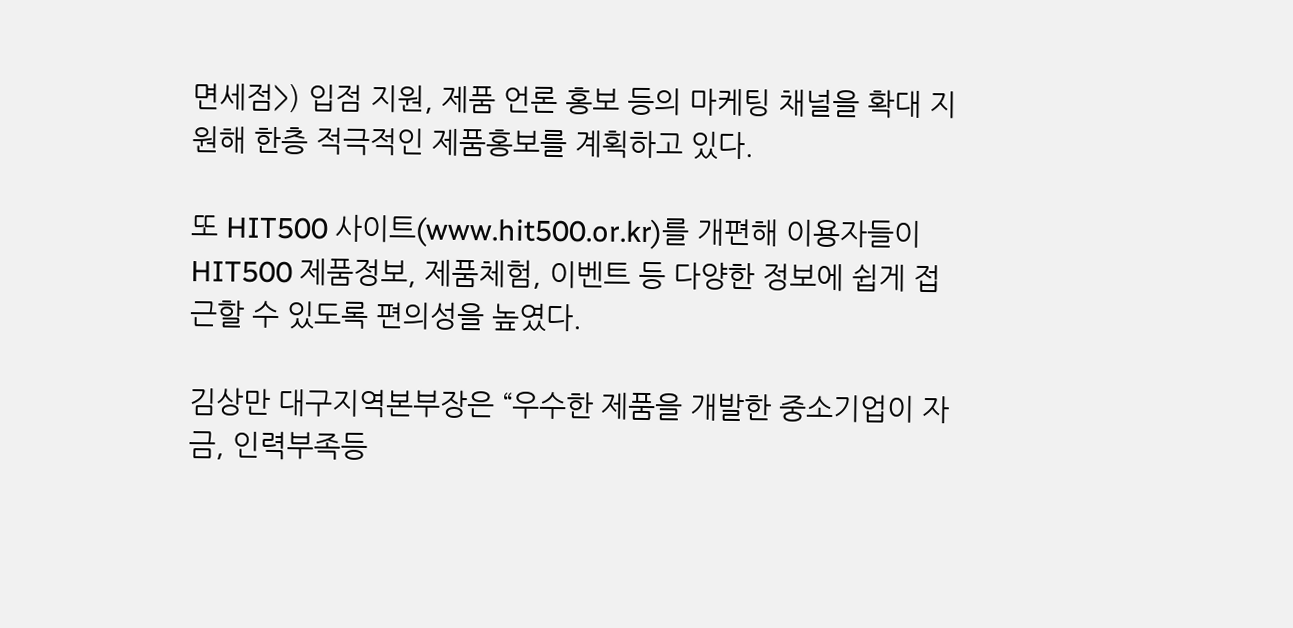면세점>) 입점 지원, 제품 언론 홍보 등의 마케팅 채널을 확대 지원해 한층 적극적인 제품홍보를 계획하고 있다.

또 HIT500 사이트(www.hit500.or.kr)를 개편해 이용자들이 HIT500 제품정보, 제품체험, 이벤트 등 다양한 정보에 쉽게 접근할 수 있도록 편의성을 높였다.

김상만 대구지역본부장은 “우수한 제품을 개발한 중소기업이 자금, 인력부족등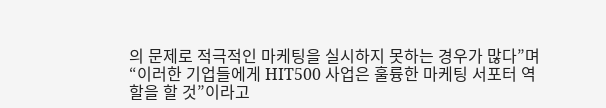의 문제로 적극적인 마케팅을 실시하지 못하는 경우가 많다”며 “이러한 기업들에게 HIT500 사업은 훌륭한 마케팅 서포터 역할을 할 것”이라고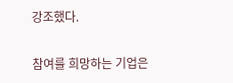강조했다.

참여를 희망하는 기업은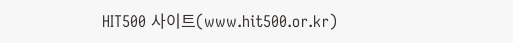HIT500 사이트(www.hit500.or.kr)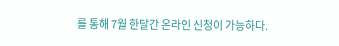를 통해 7월 한달간 온라인 신청이 가능하다.